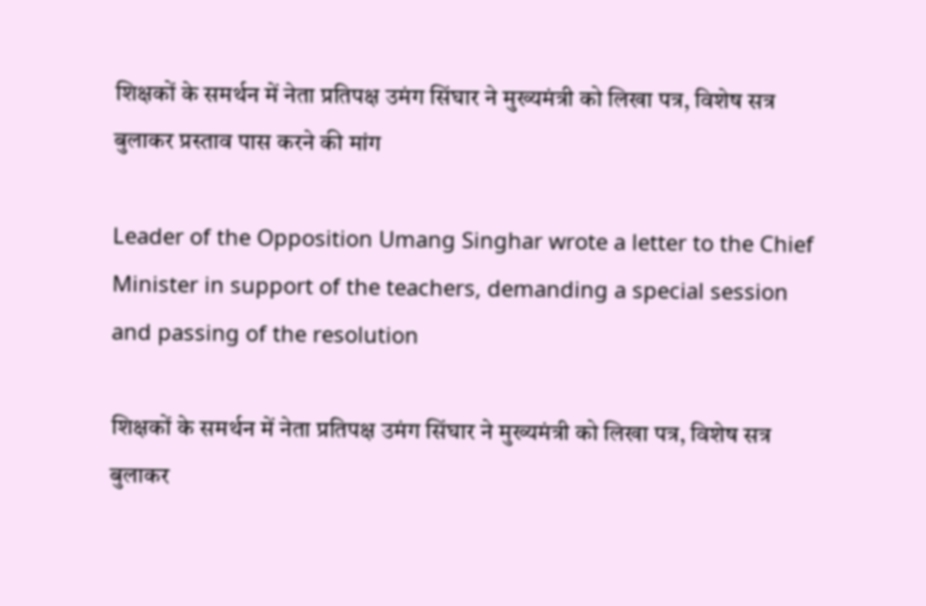शिक्षकों के समर्थन में नेता प्रतिपक्ष उमंग सिंघार ने मुख्यमंत्री को लिखा पत्र, विशेष सत्र बुलाकर प्रस्ताव पास करने की मांग

Leader of the Opposition Umang Singhar wrote a letter to the Chief Minister in support of the teachers, demanding a special session and passing of the resolution

शिक्षकों के समर्थन में नेता प्रतिपक्ष उमंग सिंघार ने मुख्यमंत्री को लिखा पत्र, विशेष सत्र बुलाकर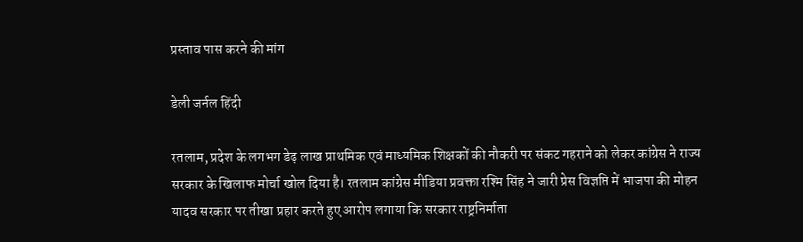प्रस्ताव पास करने की मांग

डेली जर्नल हिंदी

रतलाम, प्रदेश के लगभग डेढ़ लाख प्राथमिक एवं माध्यमिक शिक्षकों की नौकरी पर संकट गहराने को लेकर कांग्रेस ने राज्य सरकार के खिलाफ मोर्चा खोल दिया है। रतलाम कांग्रेस मीडिया प्रवक्ता रश्मि सिंह ने जारी प्रेस विज्ञप्ति में भाजपा की मोहन यादव सरकार पर तीखा प्रहार करते हुए आरोप लगाया कि सरकार राष्ट्रनिर्माता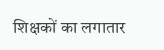शिक्षकों का लगातार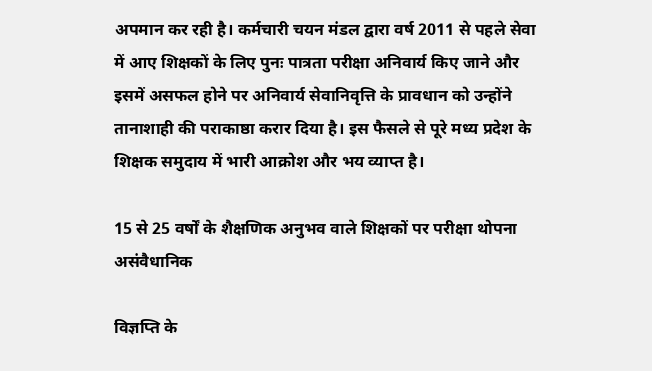अपमान कर रही है। कर्मचारी चयन मंडल द्वारा वर्ष 2011 से पहले सेवा में आए शिक्षकों के लिए पुनः पात्रता परीक्षा अनिवार्य किए जाने और इसमें असफल होने पर अनिवार्य सेवानिवृत्ति के प्रावधान को उन्होंने तानाशाही की पराकाष्ठा करार दिया है। इस फैसले से पूरे मध्य प्रदेश के शिक्षक समुदाय में भारी आक्रोश और भय व्याप्त है।

15 से 25 वर्षों के शैक्षणिक अनुभव वाले शिक्षकों पर परीक्षा थोपना असंवैधानिक

विज्ञप्ति के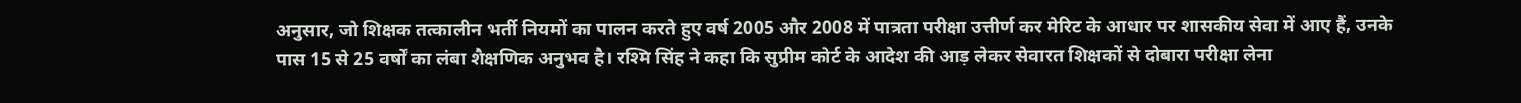अनुसार, जो शिक्षक तत्कालीन भर्ती नियमों का पालन करते हुए वर्ष 2005 और 2008 में पात्रता परीक्षा उत्तीर्ण कर मेरिट के आधार पर शासकीय सेवा में आए हैं, उनके पास 15 से 25 वर्षों का लंबा शैक्षणिक अनुभव है। रश्मि सिंह ने कहा कि सुप्रीम कोर्ट के आदेश की आड़ लेकर सेवारत शिक्षकों से दोबारा परीक्षा लेना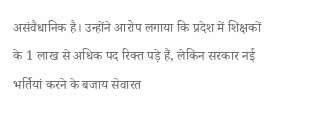असंवैधानिक है। उन्होंने आरोप लगाया कि प्रदेश में शिक्षकों के 1 लाख से अधिक पद रिक्त पड़े हैं, लेकिन सरकार नई भर्तियां करने के बजाय सेवारत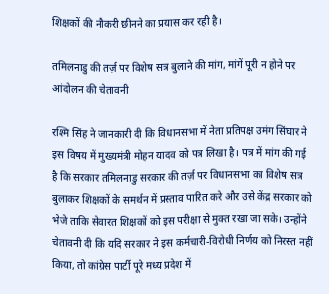शिक्षकों की नौकरी छीनने का प्रयास कर रही है।

तमिलनाडु की तर्ज़ पर विशेष सत्र बुलाने की मांग, मांगें पूरी न होने पर आंदोलन की चेतावनी

रश्मि सिंह ने जानकारी दी कि विधानसभा में नेता प्रतिपक्ष उमंग सिंघार ने इस विषय में मुख्यमंत्री मोहन यादव को पत्र लिखा है। पत्र में मांग की गई है कि सरकार तमिलनाडु सरकार की तर्ज़ पर विधानसभा का विशेष सत्र बुलाकर शिक्षकों के समर्थन में प्रस्ताव पारित करे और उसे केंद्र सरकार को भेजे ताकि सेवारत शिक्षकों को इस परीक्षा से मुक्त रखा जा सके। उन्होंने चेतावनी दी कि यदि सरकार ने इस कर्मचारी-विरोधी निर्णय को निरस्त नहीं किया, तो कांग्रेस पार्टी पूरे मध्य प्रदेश में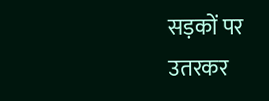सड़कों पर उतरकर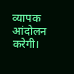व्यापक आंदोलन करेगी।